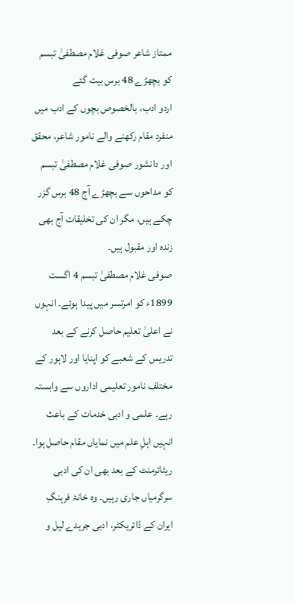ممتاز شاعر صوفی غلام مصطفیٰ تبسم کو بچھڑے 48 برس بیت گئے
اردو ادب، بالخصوص بچوں کے ادب میں منفرد مقام رکھنے والے نامور شاعر، محقق اور دانشور صوفی غلام مصطفیٰ تبسم کو مداحوں سے بچھڑے آج 48 برس گزر چکے ہیں، مگر ان کی تخلیقات آج بھی زندہ اور مقبول ہیں۔
صوفی غلام مصطفیٰ تبسم 4 اگست 1899ء کو امرتسر میں پیدا ہوئے۔ انہوں نے اعلیٰ تعلیم حاصل کرنے کے بعد تدریس کے شعبے کو اپنایا اور لاہور کے مختلف نامور تعلیمی اداروں سے وابستہ رہے۔ علمی و ادبی خدمات کے باعث انہیں اہلِ علم میں نمایاں مقام حاصل ہوا۔
ریٹائرمنٹ کے بعد بھی ان کی ادبی سرگرمیاں جاری رہیں۔ وہ خانۂ فرہنگِ ایران کے ڈائریکٹر، ادبی جریدے لیل و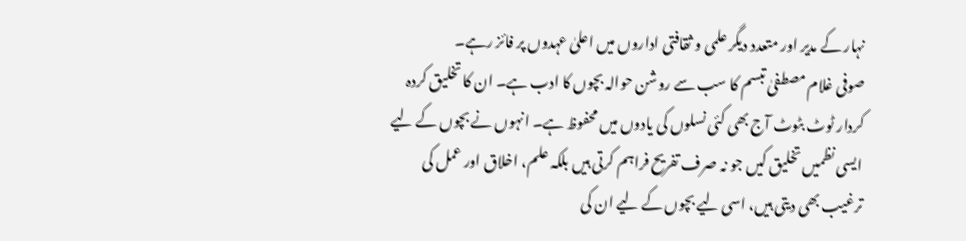نہار کے مدیر اور متعدد دیگر علمی و ثقافتی اداروں میں اعلیٰ عہدوں پر فائز رہے۔
صوفی غلام مصطفیٰ تبسم کا سب سے روشن حوالہ بچوں کا ادب ہے۔ ان کا تخلیق کردہ کردار ٹوٹ بٹوٹ آج بھی کئی نسلوں کی یادوں میں محفوظ ہے۔ انہوں نے بچوں کے لیے ایسی نظمیں تخلیق کیں جو نہ صرف تفریح فراہم کرتی ہیں بلکہ علم، اخلاق اور عمل کی ترغیب بھی دیتی ہیں، اسی لیے بچوں کے لیے ان کی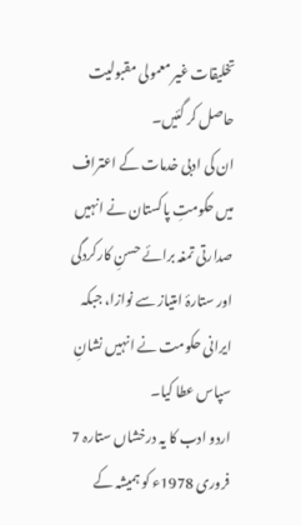تخلیقات غیر معمولی مقبولیت حاصل کر گئیں۔
ان کی ادبی خدمات کے اعتراف میں حکومتِ پاکستان نے انہیں صدارتی تمغہ برائے حسنِ کارکردگی اور ستارۂ امتیاز سے نوازا، جبکہ ایرانی حکومت نے انہیں نشانِ سپاس عطا کیا۔
اردو ادب کا یہ درخشاں ستارہ 7 فروری 1978ء کو ہمیشہ کے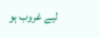لیے غروب ہو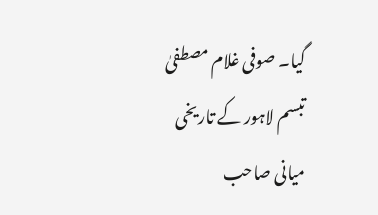گیا۔ صوفی غلام مصطفیٰ تبسم لاہور کے تاریخی میانی صاحب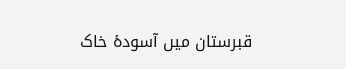قبرستان میں آسودۂ خاک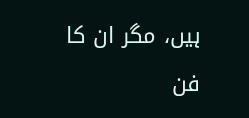ہیں، مگر ان کا فن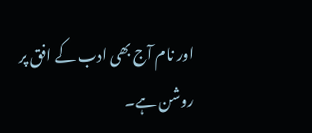اور نام آج بھی ادب کے افق پر روشن ہے۔